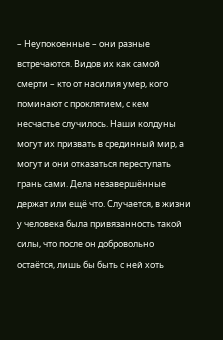– Неупокоенные – они разные встречаются. Видов их как самой смерти – кто от насилия умер, кого поминают с проклятием, с кем несчастье случилось. Наши колдуны могут их призвать в срединный мир, а могут и они отказаться переступать грань сами. Дела незавершённые держат или ещё что. Случается, в жизни у человека была привязанность такой силы, что после он добровольно остаётся, лишь бы быть с ней хоть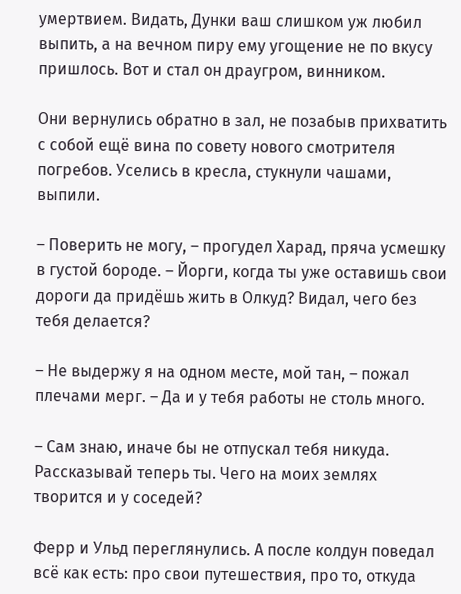умертвием. Видать, Дунки ваш слишком уж любил выпить, а на вечном пиру ему угощение не по вкусу пришлось. Вот и стал он драугром, винником.

Они вернулись обратно в зал, не позабыв прихватить с собой ещё вина по совету нового смотрителя погребов. Уселись в кресла, стукнули чашами, выпили.

– Поверить не могу, – прогудел Харад, пряча усмешку в густой бороде. – Йорги, когда ты уже оставишь свои дороги да придёшь жить в Олкуд? Видал, чего без тебя делается?

– Не выдержу я на одном месте, мой тан, – пожал плечами мерг. – Да и у тебя работы не столь много.

– Сам знаю, иначе бы не отпускал тебя никуда. Рассказывай теперь ты. Чего на моих землях творится и у соседей?

Ферр и Ульд переглянулись. А после колдун поведал всё как есть: про свои путешествия, про то, откуда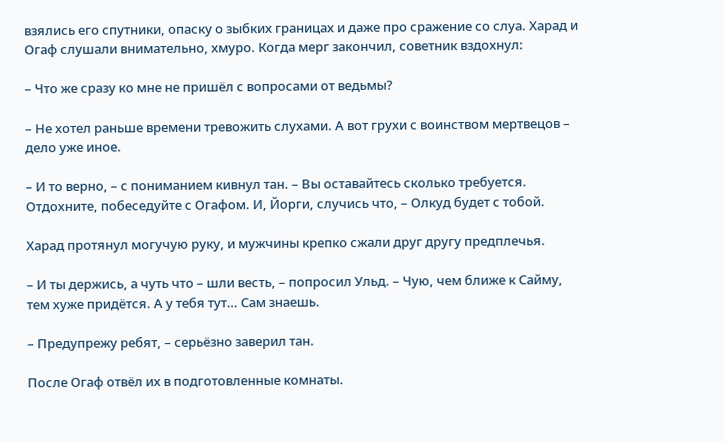взялись его спутники, опаску о зыбких границах и даже про сражение со слуа. Харад и Огаф слушали внимательно, хмуро. Когда мерг закончил, советник вздохнул:

– Что же сразу ко мне не пришёл с вопросами от ведьмы?

– Не хотел раньше времени тревожить слухами. А вот грухи с воинством мертвецов – дело уже иное.

– И то верно, – с пониманием кивнул тан. – Вы оставайтесь сколько требуется. Отдохните, побеседуйте с Огафом. И, Йорги, случись что, – Олкуд будет с тобой.

Харад протянул могучую руку, и мужчины крепко сжали друг другу предплечья.

– И ты держись, а чуть что – шли весть, – попросил Ульд. – Чую, чем ближе к Сайму, тем хуже придётся. А у тебя тут… Сам знаешь.

– Предупрежу ребят, – серьёзно заверил тан.

После Огаф отвёл их в подготовленные комнаты.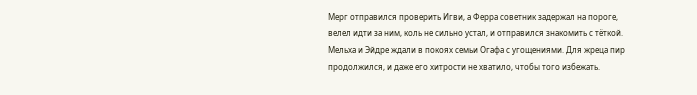Мерг отправился проверить Игви, а Ферра советник задержал на пороге, велел идти за ним, коль не сильно устал, и отправился знакомить с тёткой. Мельха и Эйдре ждали в покоях семьи Огафа с угощениями. Для жреца пир продолжился, и даже его хитрости не хватило, чтобы того избежать.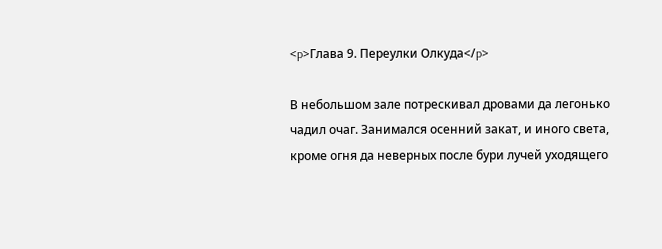<p>Глава 9. Переулки Олкуда</p>

В небольшом зале потрескивал дровами да легонько чадил очаг. Занимался осенний закат, и иного света, кроме огня да неверных после бури лучей уходящего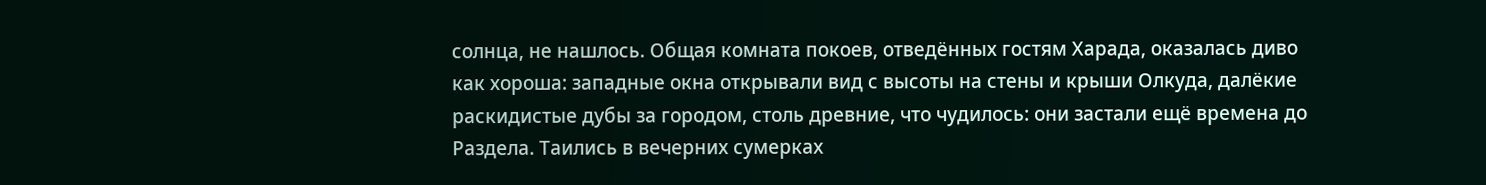солнца, не нашлось. Общая комната покоев, отведённых гостям Харада, оказалась диво как хороша: западные окна открывали вид с высоты на стены и крыши Олкуда, далёкие раскидистые дубы за городом, столь древние, что чудилось: они застали ещё времена до Раздела. Таились в вечерних сумерках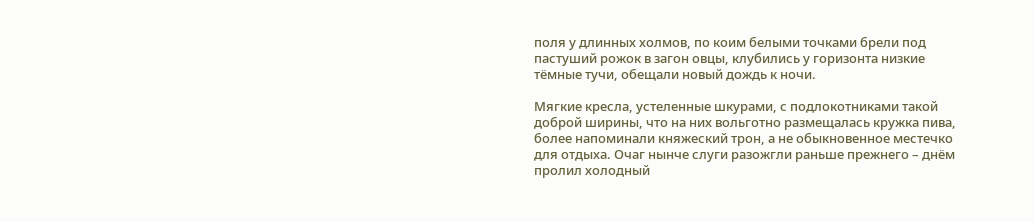поля у длинных холмов, по коим белыми точками брели под пастуший рожок в загон овцы, клубились у горизонта низкие тёмные тучи, обещали новый дождь к ночи.

Мягкие кресла, устеленные шкурами, с подлокотниками такой доброй ширины, что на них вольготно размещалась кружка пива, более напоминали княжеский трон, а не обыкновенное местечко для отдыха. Очаг нынче слуги разожгли раньше прежнего – днём пролил холодный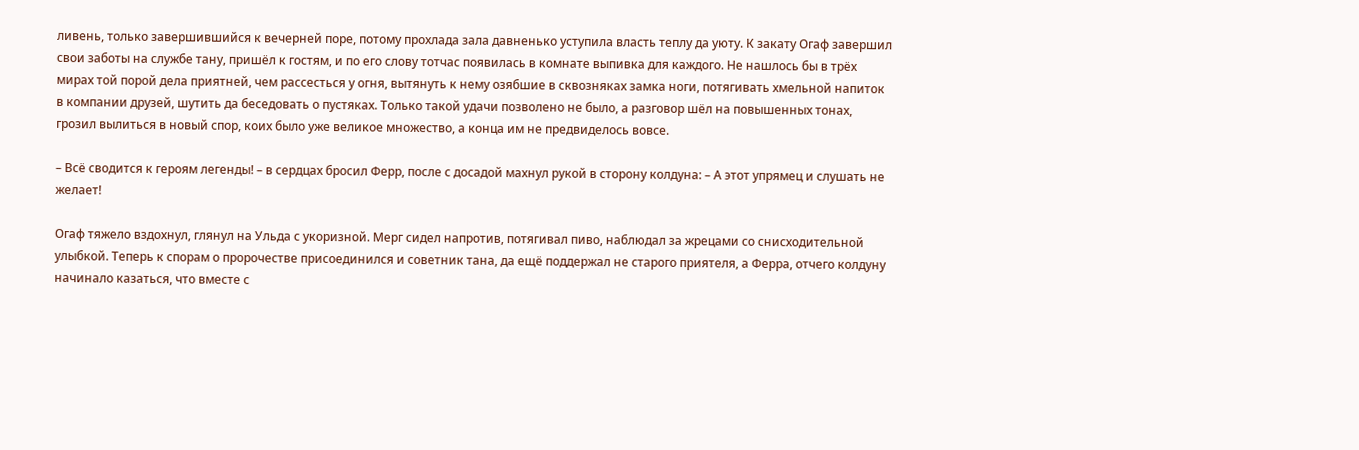ливень, только завершившийся к вечерней поре, потому прохлада зала давненько уступила власть теплу да уюту. К закату Огаф завершил свои заботы на службе тану, пришёл к гостям, и по его слову тотчас появилась в комнате выпивка для каждого. Не нашлось бы в трёх мирах той порой дела приятней, чем рассесться у огня, вытянуть к нему озябшие в сквозняках замка ноги, потягивать хмельной напиток в компании друзей, шутить да беседовать о пустяках. Только такой удачи позволено не было, а разговор шёл на повышенных тонах, грозил вылиться в новый спор, коих было уже великое множество, а конца им не предвиделось вовсе.

– Всё сводится к героям легенды! – в сердцах бросил Ферр, после с досадой махнул рукой в сторону колдуна: – А этот упрямец и слушать не желает!

Огаф тяжело вздохнул, глянул на Ульда с укоризной. Мерг сидел напротив, потягивал пиво, наблюдал за жрецами со снисходительной улыбкой. Теперь к спорам о пророчестве присоединился и советник тана, да ещё поддержал не старого приятеля, а Ферра, отчего колдуну начинало казаться, что вместе с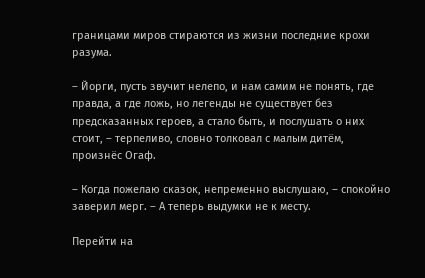границами миров стираются из жизни последние крохи разума.

– Йорги, пусть звучит нелепо, и нам самим не понять, где правда, а где ложь, но легенды не существует без предсказанных героев, а стало быть, и послушать о них стоит, – терпеливо, словно толковал с малым дитём, произнёс Огаф.

– Когда пожелаю сказок, непременно выслушаю, – спокойно заверил мерг. – А теперь выдумки не к месту.

Перейти на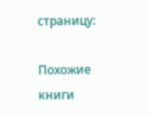страницу:

Похожие книги